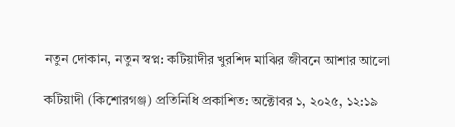নতুন দোকান, নতুন স্বপ্ন: কটিয়াদীর খুরশিদ মাঝির জীবনে আশার আলো

কটিয়াদী (কিশোরগঞ্জ) প্রতিনিধি প্রকাশিত: অক্টোবর ১, ২০২৫, ১২:১৯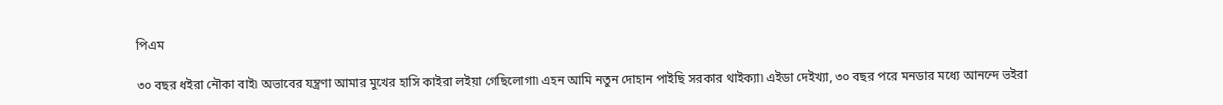পিএম

৩০ বছর ধইরা নৌকা বাই৷ অভাবের যন্ত্রণা আমার মুখের হাসি কাইরা লইয়া গেছিলোগা৷ এহন আমি নতুন দোহান পাইছি সরকার থাইক্যা৷ এইডা দেইখ্যা, ৩০ বছর পরে মনডার মধ্যে আনন্দে ভইরা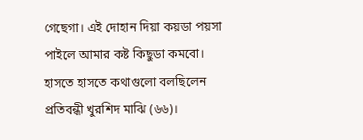গেছেগা। এই দোহান দিয়া কয়ডা পয়সা পাইলে আমার কষ্ট কিছুডা কমবো। হাসতে হাসতে কথাগুলো বলছিলেন প্রতিবন্ধী খুরশিদ মাঝি (৬৬)।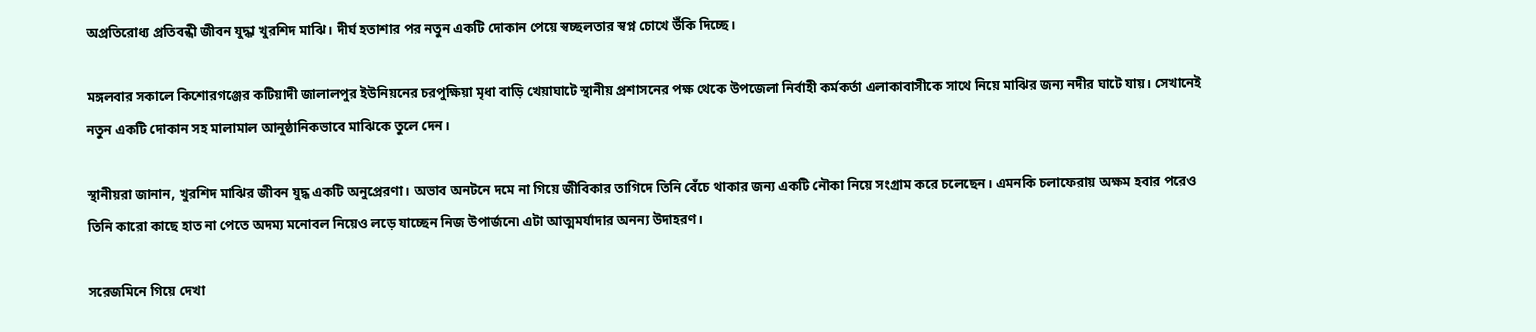অপ্রতিরোধ্য প্রতিবন্ধী জীবন যুদ্ধা খুরশিদ মাঝি। দীর্ঘ হতাশার পর নতুন একটি দোকান পেয়ে স্বচ্ছলতার স্বপ্ন চোখে উঁকি দিচ্ছে।

মঙ্গলবার সকালে কিশোরগঞ্জের কটিয়াদী জালালপুর ইউনিয়নের চরপুক্ষিয়া মৃধা বাড়ি খেয়াঘাটে স্থানীয় প্রশাসনের পক্ষ থেকে উপজেলা নির্বাহী কর্মকর্তা এলাকাবাসীকে সাথে নিয়ে মাঝির জন্য নদীর ঘাটে যায়। সেখানেই নতুন একটি দোকান সহ মালামাল আনুষ্ঠানিকভাবে মাঝিকে তুলে দেন।

স্থানীয়রা জানান, খুরশিদ মাঝির জীবন যুদ্ধ একটি অনুপ্রেরণা। অভাব অনটনে দমে না গিয়ে জীবিকার তাগিদে তিনি বেঁচে থাকার জন্য একটি নৌকা নিয়ে সংগ্রাম করে চলেছেন। এমনকি চলাফেরায় অক্ষম হবার পরেও তিনি কারো কাছে হাত না পেতে অদম্য মনোবল নিয়েও লড়ে যাচ্ছেন নিজ উপার্জনে৷ এটা আত্মমর্যাদার অনন্য উদাহরণ।

সরেজমিনে গিয়ে দেখা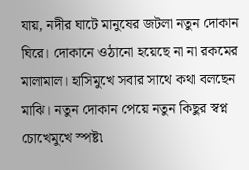যায়, নদীর ঘাটে মানুষের জটলা নতুন দোকান ঘিরে। দোকানে ওঠানো হয়েছে না না রকমের মালামাল। হাসিমুখে সবার সাথে কথা বলছেন মাঝি। নতুন দোকান পেয়ে নতুন কিছুর স্বপ্ন চোখেমুখে স্পষ্ট৷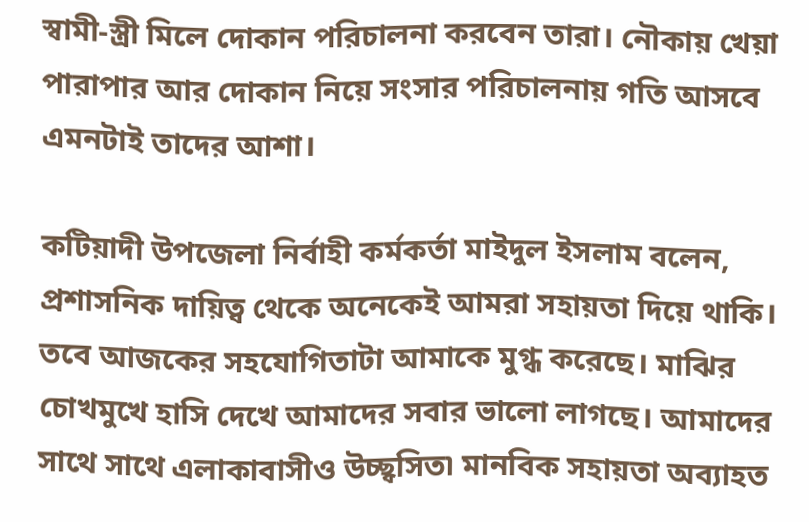স্বামী-স্ত্রী মিলে দোকান পরিচালনা করবেন তারা। নৌকায় খেয়া পারাপার আর দোকান নিয়ে সংসার পরিচালনায় গতি আসবে এমনটাই তাদের আশা।

কটিয়াদী উপজেলা নির্বাহী কর্মকর্তা মাইদুল ইসলাম বলেন, প্রশাসনিক দায়িত্ব থেকে অনেকেই আমরা সহায়তা দিয়ে থাকি। তবে আজকের সহযোগিতাটা আমাকে মুগ্ধ করেছে। মাঝির চোখমুখে হাসি দেখে আমাদের সবার ভালো লাগছে। আমাদের সাথে সাথে এলাকাবাসীও উচ্ছ্বসিত৷ মানবিক সহায়তা অব্যাহত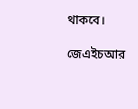থাকবে।

জেএইচআর